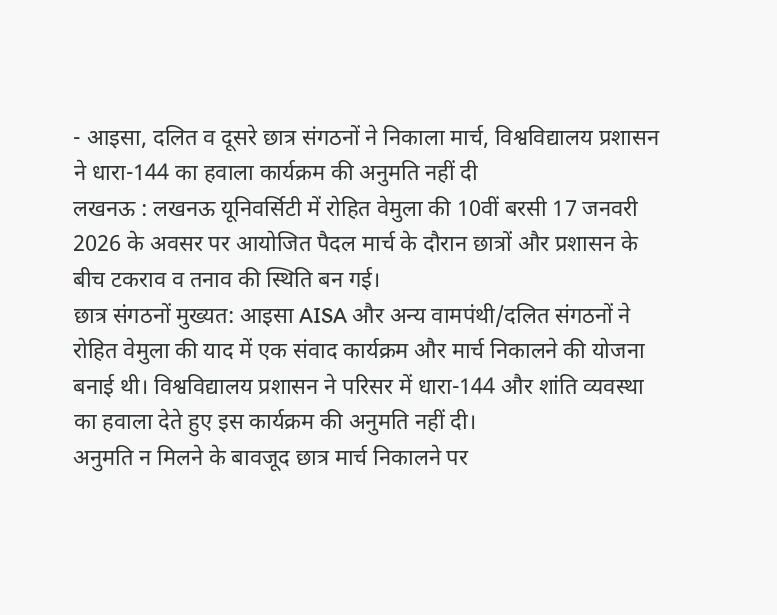- आइसा, दलित व दूसरे छात्र संगठनों ने निकाला मार्च, विश्वविद्यालय प्रशासन ने धारा-144 का हवाला कार्यक्रम की अनुमति नहीं दी
लखनऊ : लखनऊ यूनिवर्सिटी में रोहित वेमुला की 10वीं बरसी 17 जनवरी 2026 के अवसर पर आयोजित पैदल मार्च के दौरान छात्रों और प्रशासन के बीच टकराव व तनाव की स्थिति बन गई।
छात्र संगठनों मुख्यत: आइसा AISA और अन्य वामपंथी/दलित संगठनों ने रोहित वेमुला की याद में एक संवाद कार्यक्रम और मार्च निकालने की योजना बनाई थी। विश्वविद्यालय प्रशासन ने परिसर में धारा-144 और शांति व्यवस्था का हवाला देते हुए इस कार्यक्रम की अनुमति नहीं दी।
अनुमति न मिलने के बावजूद छात्र मार्च निकालने पर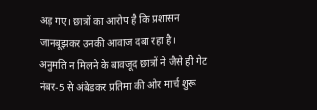अड़ गए। छात्रों का आरोप है कि प्रशासन जानबूझकर उनकी आवाज दबा रहा है।
अनुमति न मिलने के बावजूद छात्रों ने जैसे ही गेट नंबर-5 से अंबेडकर प्रतिमा की ओर मार्च शुरू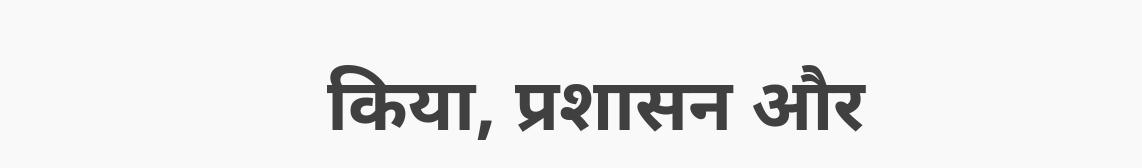किया, प्रशासन और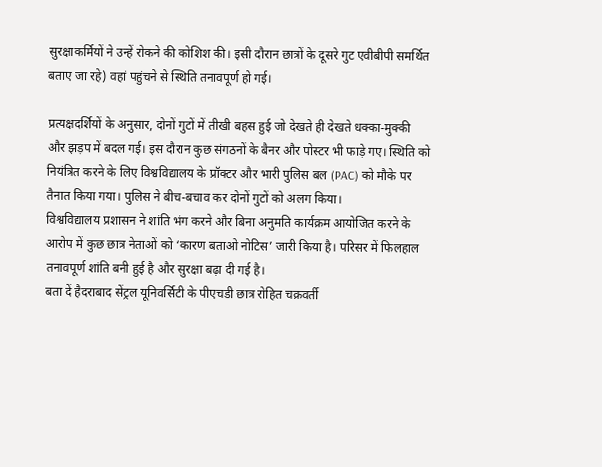सुरक्षाकर्मियों ने उन्हें रोकने की कोशिश की। इसी दौरान छात्रों के दूसरे गुट एवीबीपी समर्थित बताए जा रहे) वहां पहुंचने से स्थिति तनावपूर्ण हो गई।

प्रत्यक्षदर्शियों के अनुसार, दोनों गुटों में तीखी बहस हुई जो देखते ही देखते धक्का-मुक्की और झड़प में बदल गई। इस दौरान कुछ संगठनों के बैनर और पोस्टर भी फाड़े गए। स्थिति को नियंत्रित करने के लिए विश्वविद्यालय के प्रॉक्टर और भारी पुलिस बल (PAC) को मौके पर तैनात किया गया। पुलिस ने बीच-बचाव कर दोनों गुटों को अलग किया।
विश्वविद्यालय प्रशासन ने शांति भंग करने और बिना अनुमति कार्यक्रम आयोजित करने के आरोप में कुछ छात्र नेताओं को ‘कारण बताओ नोटिस’ जारी किया है। परिसर में फिलहाल तनावपूर्ण शांति बनी हुई है और सुरक्षा बढ़ा दी गई है।
बता दें हैदराबाद सेंट्रल यूनिवर्सिटी के पीएचडी छात्र रोहित चक्रवर्ती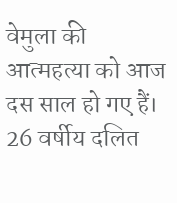वेमुला की आत्महत्या को आज दस साल हो गए हैं। 26 वर्षीय दलित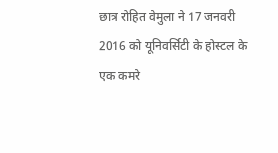छात्र रोहित वेमुला ने 17 जनवरी 2016 को यूनिवर्सिटी के होस्टल के एक कमरे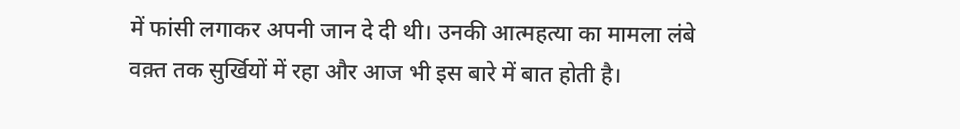में फांसी लगाकर अपनी जान दे दी थी। उनकी आत्महत्या का मामला लंबे वक़्त तक सुर्खियों में रहा और आज भी इस बारे में बात होती है।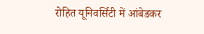रोहित यूनिवर्सिटी में आंबेडकर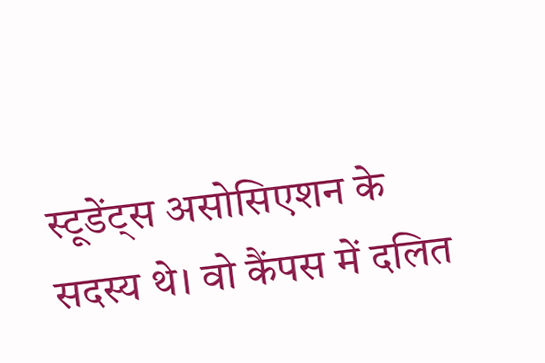स्टूडेंट्स असोसिएशन के सदस्य थे। वो कैंपस में दलित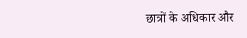छात्रों के अधिकार और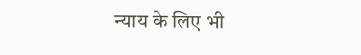न्याय के लिए भी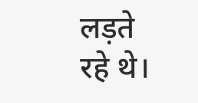लड़ते रहे थे।